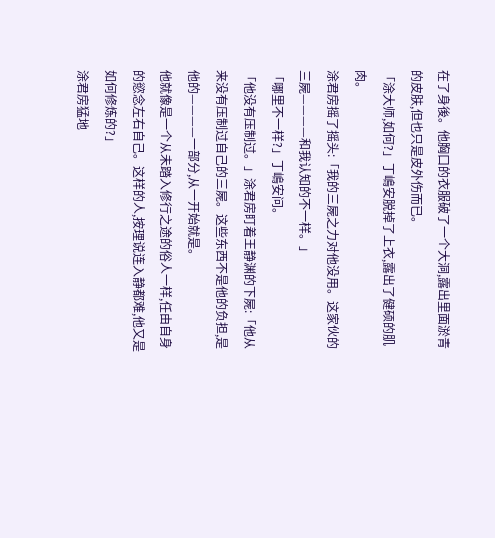在了身後。他胸口的衣服破了一个大洞,露出里面淤青的皮肤,但也只是皮外伤而已。
「涂大师,如何?」丁嶋安脱掉了上衣,露出了健硕的肌肉。
涂君房摇了摇头:「我的三屍之力对他没用。这家伙的三屍————和我认知的不一样。」
「哪里不一样?」丁嶋安问。
「他没有压制过。」涂君房盯着王静渊的下屍:「他从来没有压制过自己的三屍。这些东西不是他的负担,是他的————一部分,从一开始就是。
他就像是一个从未踏入修行之途的俗人一样,任由自身的慾念左右自己。这样的人,按理说连入静都难,他又是如何修炼的?」
涂君房猛地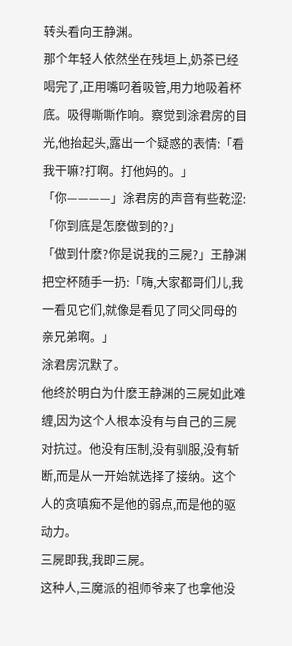转头看向王静渊。
那个年轻人依然坐在残垣上,奶茶已经喝完了,正用嘴叼着吸管,用力地吸着杯底。吸得嘶嘶作响。察觉到涂君房的目光,他抬起头,露出一个疑惑的表情:「看我干嘛?打啊。打他妈的。」
「你————」涂君房的声音有些乾涩:「你到底是怎麽做到的?」
「做到什麽?你是说我的三屍?」王静渊把空杯随手一扔:「嗨,大家都哥们儿,我一看见它们,就像是看见了同父同母的亲兄弟啊。」
涂君房沉默了。
他终於明白为什麽王静渊的三屍如此难缠,因为这个人根本没有与自己的三屍对抗过。他没有压制,没有驯服,没有斩断,而是从一开始就选择了接纳。这个人的贪嗔痴不是他的弱点,而是他的驱动力。
三屍即我,我即三屍。
这种人,三魔派的祖师爷来了也拿他没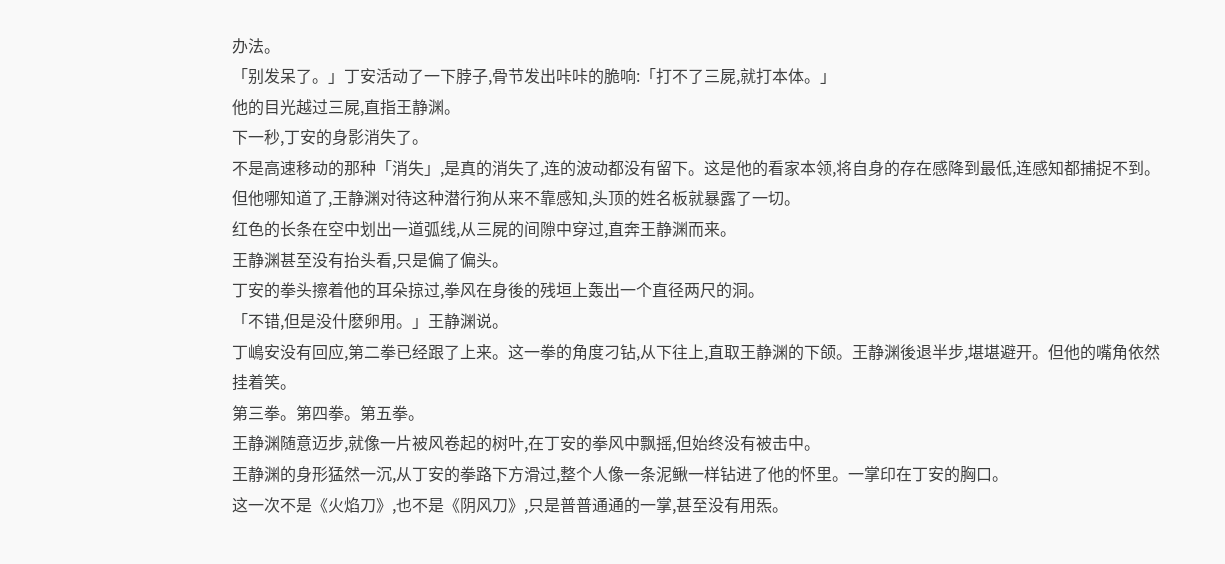办法。
「别发呆了。」丁安活动了一下脖子,骨节发出咔咔的脆响:「打不了三屍,就打本体。」
他的目光越过三屍,直指王静渊。
下一秒,丁安的身影消失了。
不是高速移动的那种「消失」,是真的消失了,连的波动都没有留下。这是他的看家本领,将自身的存在感降到最低,连感知都捕捉不到。
但他哪知道了,王静渊对待这种潜行狗从来不靠感知,头顶的姓名板就暴露了一切。
红色的长条在空中划出一道弧线,从三屍的间隙中穿过,直奔王静渊而来。
王静渊甚至没有抬头看,只是偏了偏头。
丁安的拳头擦着他的耳朵掠过,拳风在身後的残垣上轰出一个直径两尺的洞。
「不错,但是没什麽卵用。」王静渊说。
丁嶋安没有回应,第二拳已经跟了上来。这一拳的角度刁钻,从下往上,直取王静渊的下颌。王静渊後退半步,堪堪避开。但他的嘴角依然挂着笑。
第三拳。第四拳。第五拳。
王静渊随意迈步,就像一片被风卷起的树叶,在丁安的拳风中飘摇,但始终没有被击中。
王静渊的身形猛然一沉,从丁安的拳路下方滑过,整个人像一条泥鳅一样钻进了他的怀里。一掌印在丁安的胸口。
这一次不是《火焰刀》,也不是《阴风刀》,只是普普通通的一掌,甚至没有用炁。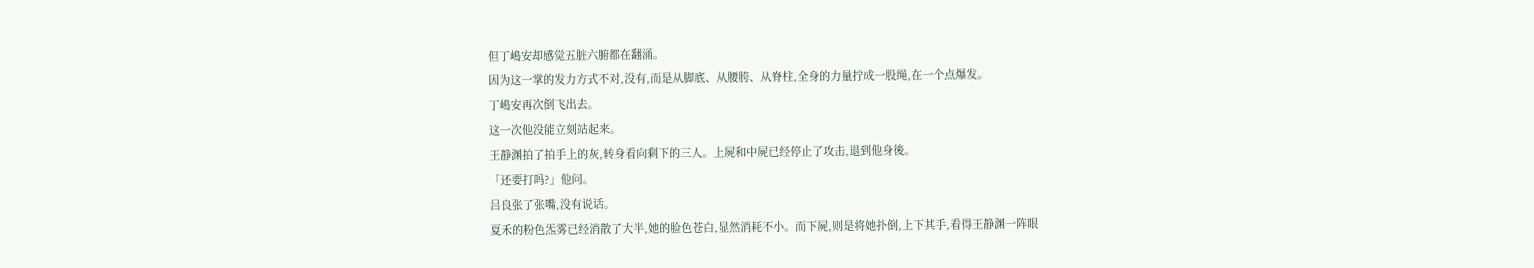但丁嶋安却感觉五脏六腑都在翻涌。
因为这一掌的发力方式不对,没有,而是从脚底、从腰胯、从脊柱,全身的力量拧成一股绳,在一个点爆发。
丁嶋安再次倒飞出去。
这一次他没能立刻站起来。
王静渊拍了拍手上的灰,转身看向剩下的三人。上屍和中屍已经停止了攻击,退到他身後。
「还要打吗?」他问。
吕良张了张嘴,没有说话。
夏禾的粉色炁雾已经消散了大半,她的脸色苍白,显然消耗不小。而下屍,则是将她扑倒,上下其手,看得王静渊一阵眼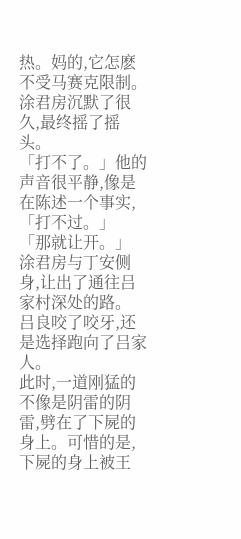热。妈的,它怎麽不受马赛克限制。
涂君房沉默了很久,最终摇了摇头。
「打不了。」他的声音很平静,像是在陈述一个事实,「打不过。」
「那就让开。」
涂君房与丁安侧身,让出了通往吕家村深处的路。
吕良咬了咬牙,还是选择跑向了吕家人。
此时,一道刚猛的不像是阴雷的阴雷,劈在了下屍的身上。可惜的是,下屍的身上被王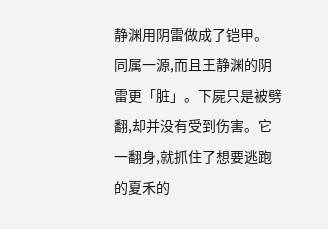静渊用阴雷做成了铠甲。
同属一源,而且王静渊的阴雷更「脏」。下屍只是被劈翻,却并没有受到伤害。它一翻身,就抓住了想要逃跑的夏禾的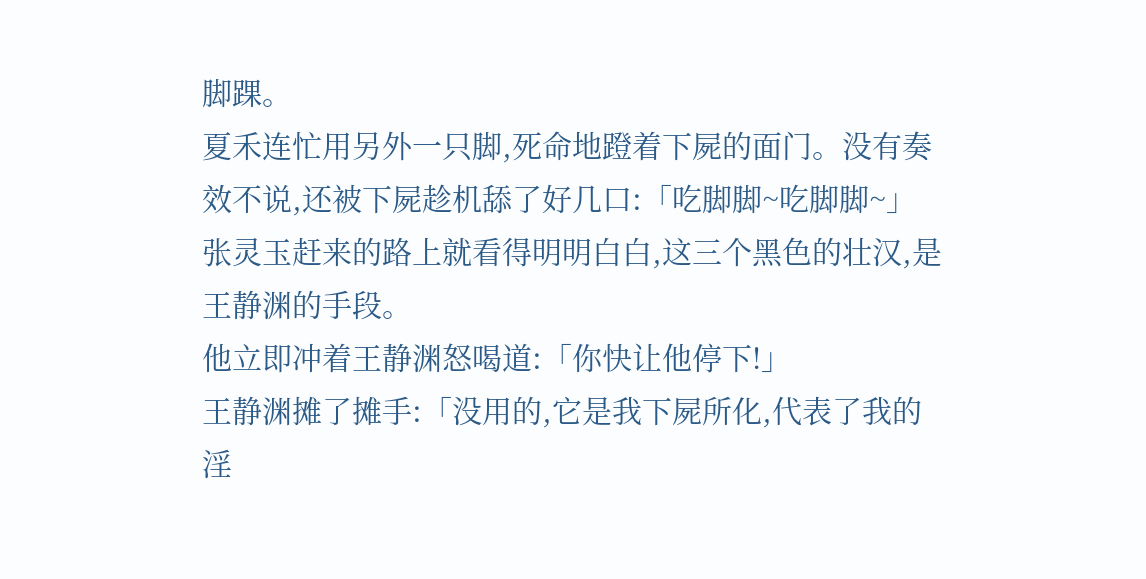脚踝。
夏禾连忙用另外一只脚,死命地蹬着下屍的面门。没有奏效不说,还被下屍趁机舔了好几口:「吃脚脚~吃脚脚~」
张灵玉赶来的路上就看得明明白白,这三个黑色的壮汉,是王静渊的手段。
他立即冲着王静渊怒喝道:「你快让他停下!」
王静渊摊了摊手:「没用的,它是我下屍所化,代表了我的淫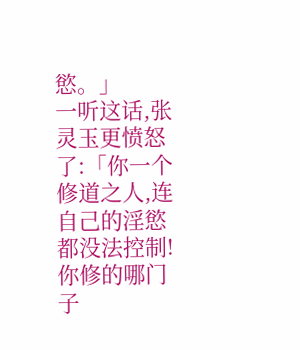慾。」
一听这话,张灵玉更愤怒了:「你一个修道之人,连自己的淫慾都没法控制!你修的哪门子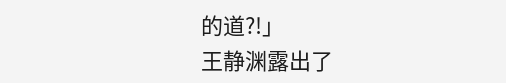的道?!」
王静渊露出了